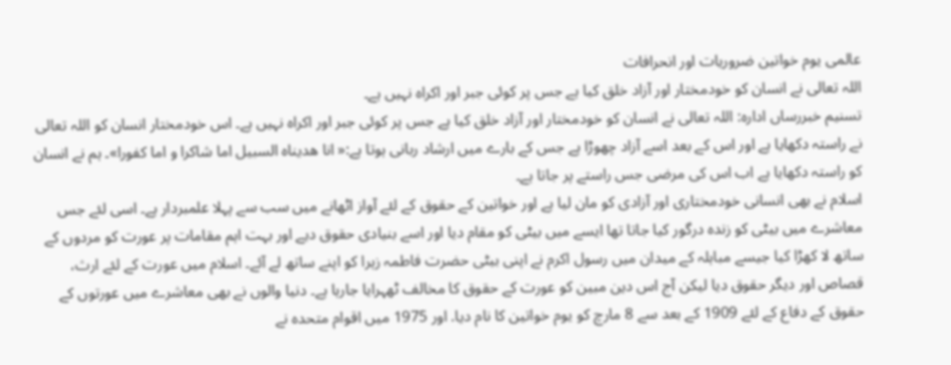عالمی یوم خواتین ضروریات اور انحرافات
اللہ تعالی نے انسان کو خودمختار اور آزاد خلق کیا ہے جس پر کوئی جبر اور اکراہ نہیں ہے۔
تسنیم خبررساں ادارہ: اللہ تعالی نے انسان کو خودمختار اور آزاد خلق کیا ہے جس پر کوئی جبر اور اکراہ نہیں ہے۔ اس خودمختار انسان کو اللہ تعالی نے راستہ دکھایا ہے اور اس کے بعد اسے آزاد چھوڑا ہے جس کے بارے میں ارشاد ربانی ہوتا ہے:« انا ھدیناہ السبیل اما شاکرا و اما کفورا»۔ ہم نے انسان کو راستہ دکھایا ہے اب اس کی مرضی جس راستے پر جاتا ہے۔
اسلام نے بھی انسانی خودمختاری اور آزادی کو مان لیا ہے اور خواتین کے حقوق کے لئے آواز اٹھانے میں سب سے پہلا علمبردار ہے۔ اسی لئے جس معاشرے میں بیٹی کو زندہ درگور کیا جاتا تھا ایسے میں بیٹی کو مقام دیا اور اسے بنیادی حقوق دیے اور بہت اہم مقامات پر عورت کو مردوں کے ساتھ لا کھڑا کیا جیسے مباہلہ کے میدان میں رسول اکرم نے اپنی بیٹی حضرت فاطمہ زہرا کو اپنے ساتھ لے آئے۔ اسلام میں عورت کے لئے ارث، قصاص اور دیگر حقوق دیا لیکن آج اس دین مبین کو عورت کے حقوق کا مخالف ٹھہرایا جارہا ہے۔ دنیا والوں نے بھی معاشرے میں عورتوں کے حقوق کے دفاع کے لئے 1909 کے بعد سے 8 مارچ کو یوم خواتین کا نام دیا. اور 1975 میں اقوام متحدہ نے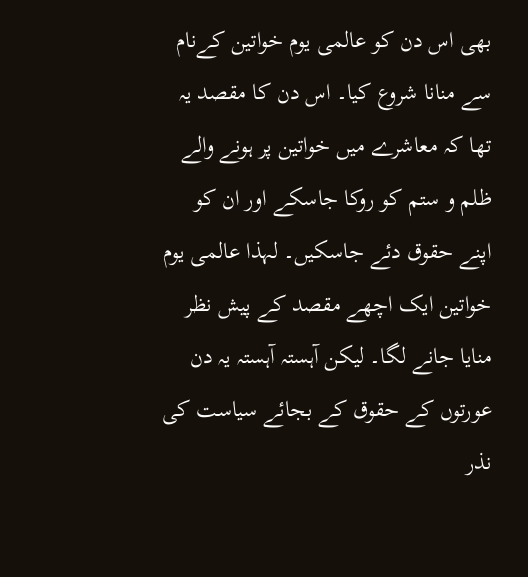بھی اس دن کو عالمی یوم خواتین کےنام سے منانا شروع کیا۔ اس دن کا مقصد یہ تھا کہ معاشرے میں خواتین پر ہونے والے ظلم و ستم کو روکا جاسکے اور ان کو اپنے حقوق دئے جاسکیں۔ لہذا عالمی یوم خواتین ایک اچھے مقصد کے پیش نظر منایا جانے لگا۔ لیکن آہستہ آہستہ یہ دن عورتوں کے حقوق کے بجائے سیاست کی نذر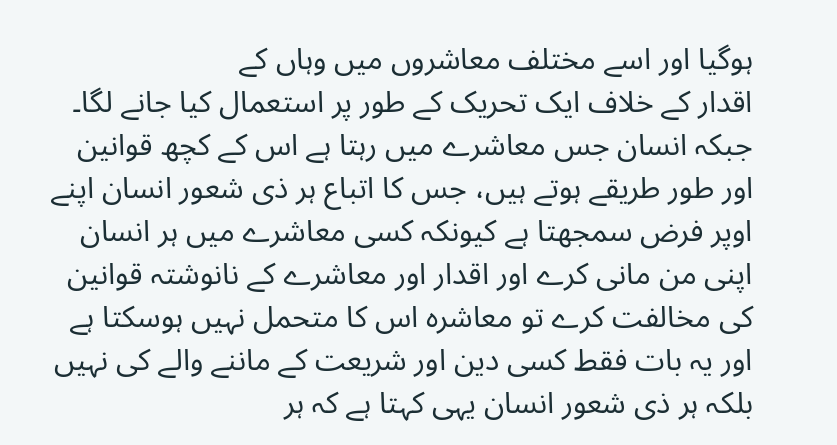ہوگیا اور اسے مختلف معاشروں میں وہاں کے
اقدار کے خلاف ایک تحریک کے طور پر استعمال کیا جانے لگا۔
جبکہ انسان جس معاشرے میں رہتا ہے اس کے کچھ قوانین اور طور طریقے ہوتے ہیں، جس کا اتباع ہر ذی شعور انسان اپنے اوپر فرض سمجھتا ہے کیونکہ کسی معاشرے میں ہر انسان اپنی من مانی کرے اور اقدار اور معاشرے کے نانوشتہ قوانین کی مخالفت کرے تو معاشرہ اس کا متحمل نہیں ہوسکتا ہے اور یہ بات فقط کسی دین اور شریعت کے ماننے والے کی نہیں بلکہ ہر ذی شعور انسان یہی کہتا ہے کہ ہر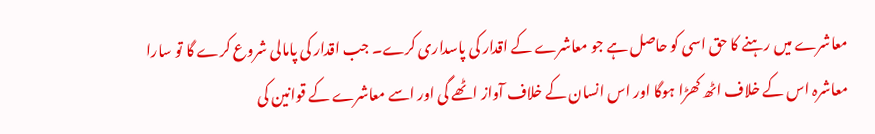معاشرے میں رہنے کا حق اسی کو حاصل ہے جو معاشرے کے اقدار کی پاسداری کرے۔ جب اقدار کی پامالی شروع کرے گا تو سارا معاشرہ اس کے خلاف اٹھ کھڑا ہوگا اور اس انسان کے خلاف آواز اٹھے گی اور اسے معاشرے کے قوانین کی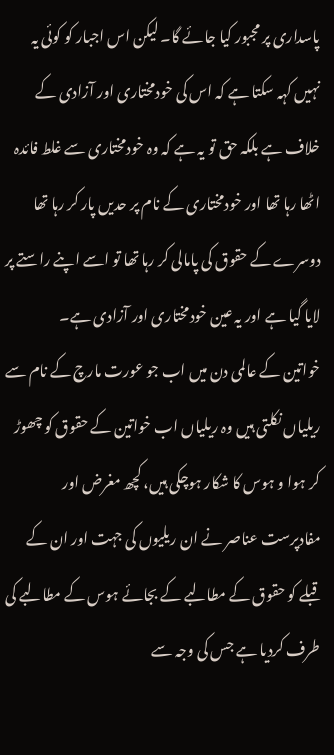پاسداری پر مجبور کیا جائے گا۔ لیکن اس اجبار کو کوئی یہ نہیں کہہ سکتا ہے کہ اس کی خودمختاری اور آزادی کے خلاف ہے بلکہ حق تو یہ ہے کہ وہ خودمختاری سے غلط فائدہ اٹھا رہا تھا اور خودمختاری کے نام پر حدیں پار کر رہا تھا دوسرے کے حقوق کی پامالی کر رہا تھا تو اسے اپنے راستے پر لایا گیا ہے اور یہ عین خودمختاری اور آزادی ہے۔
خواتین کے عالمی دن میں اب جو عورت مارچ کے نام سے ریلیاں نکلتی ہیں وہ ریلیاں اب خواتین کے حقوق کو چھوڑ کر ہوا و ہوس کا شکار ہوچکی ہیں، کچھ مغرض اور مفادپرست عناصر نے ان ریلیوں کی جہت اور ان کے قبلے کو حقوق کے مطالبے کے بجائے ہوس کے مطالبے کی طرف کردیا ہے جس کی وجہ سے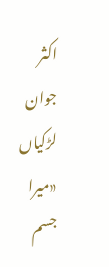اکثر جوان لڑکیاں «میرا جسم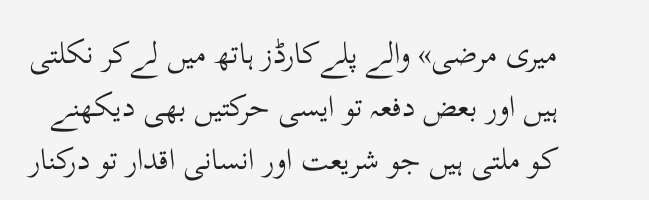میری مرضی» والے پلےکارڈز ہاتھ میں لےکر نکلتی ہیں اور بعض دفعہ تو ایسی حرکتیں بھی دیکھنے کو ملتی ہیں جو شریعت اور انسانی اقدار تو درکنار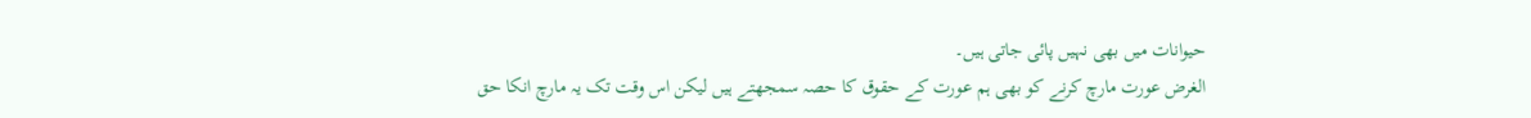حیوانات میں بھی نہیں پائی جاتی ہیں۔
الغرض عورت مارچ کرنے کو بھی ہم عورت کے حقوق کا حصہ سمجھتے ہیں لیکن اس وقت تک یہ مارچ انکا حق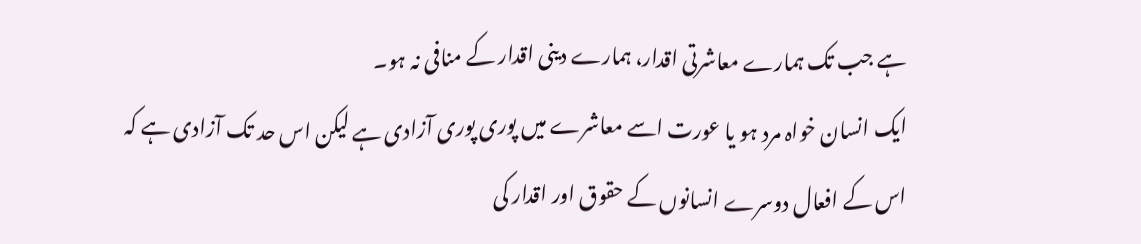ہے جب تک ہمارے معاشرتی اقدار، ہمارے دینی اقدار کے منافی نہ ہو۔
ایک انسان خواہ مرد ہو یا عورت اسے معاشرے میں پوری پوری آزادی ہے لیکن اس حد تک آزادی ہے کہ اس کے افعال دوسرے انسانوں کے حقوق اور اقدار کی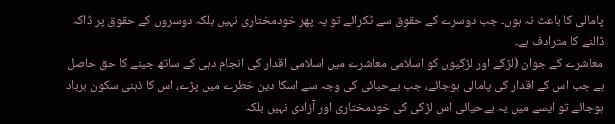پامالی کا باعث نہ ہوں۔ جب دوسرے کے حقوق سے ٹکرائے تو یہ پھر خودمختاری نہیں بلکہ دوسروں کے حقوق پر ڈاکہ ڈالنے کا مترادف ہے۔
معاشرے کے جوان (لڑکے اور لڑکیوں کو اسلامی معاشرے میں اسلامی اقدار کی انجام دہی کے ساتھ جینے کا حق حاصل ہے جب اس کے اقدار کی پامالی ہوجائے، جب بےحیائی کی وجہ سے اسکا دین خطرے میں پڑے، اس کا ذہنی سکون برباد ہوجائے تو ایسے میں یہ بےحیائی اس لڑکی کی خودمختاری اور آزادی نہیں بلکہ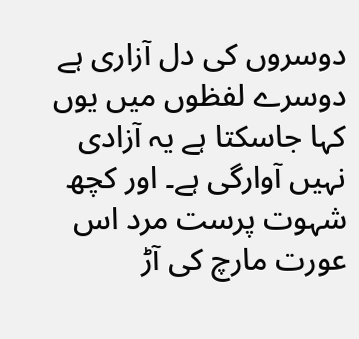دوسروں کی دل آزاری ہے دوسرے لفظوں میں یوں کہا جاسکتا ہے یہ آزادی نہیں آوارگی ہے۔ اور کچھ شہوت پرست مرد اس عورت مارچ کی آڑ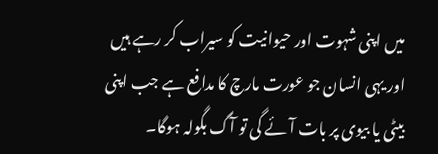میں اپنی شہوت اور حیوانیت کو سیراب کر رہے ہیں اور یہی انسان جو عورت مارچ کا مدافع ہے جب اپنی بیٹی یا بیوی پر بات آئے گی تو آگ بگولہ ہوگا۔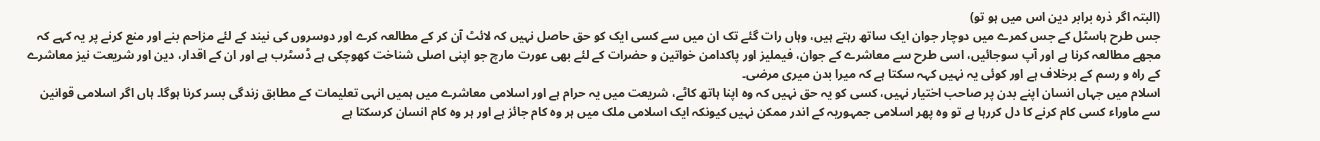(البتہ اگر ذرہ برابر دین اس میں ہو تو)
جس طرح ہاسٹل کے جس کمرے میں دوچار جوان ایک ساتھ رہتے ہیں، وہاں رات گئے تک ان میں سے کسی ایک کو حق حاصل نہیں کہ لائٹ آن کر کے مطالعہ کرے اور دوسروں کی نیند کے لئے مزاحم بنے اور منع کرنے پر یہ کہے کہ مجھے مطالعہ کرنا ہے اور آپ سوجائیں، اسی طرح سے معاشرے کے جوان، فیملیز اور پاکدامن خواتین و حضرات کے لئے بھی عورت مارچ جو اپنی اصلی شناخت کھوچکی ہے ڈسٹرب ہے اور ان کے اقدار، دین اور شریعت نیز معاشرے کے راہ و رسم کے برخلاف ہے اور کوئی یہ نہیں کہہ سکتا ہے کہ میرا بدن میری مرضی۔
اسلام میں جہاں انسان اپنے بدن پر صاحب اختیار نہیں، کسی کو یہ حق نہیں کہ وہ اپنا ہاتھ کاٹے، شریعت میں یہ حرام ہے اور اسلامی معاشرے میں ہمیں انہی تعلیمات کے مطابق زندگی بسر کرنا ہوگا۔ ہاں اگر اسلامی قوانین سے ماوراء کسی کام کرنے کا دل کررہا ہے تو وہ پھر اسلامی جمہوریہ کے اندر ممکن نہیں کیونکہ ایک اسلامی ملک میں ہر وہ کام جائز ہے اور ہر وہ کام انسان کرسکتا ہے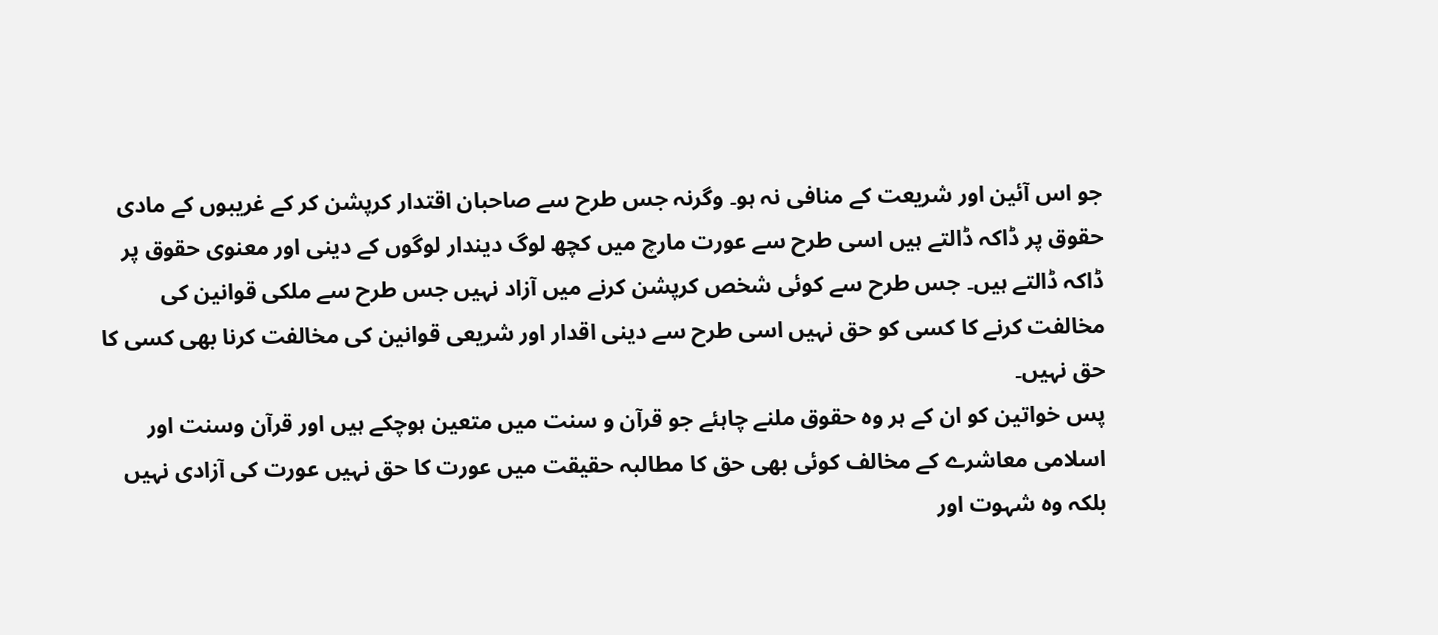جو اس آئین اور شریعت کے منافی نہ ہو۔ وگرنہ جس طرح سے صاحبان اقتدار کرپشن کر کے غریبوں کے مادی حقوق پر ڈاکہ ڈالتے ہیں اسی طرح سے عورت مارچ میں کچھ لوگ دیندار لوگوں کے دینی اور معنوی حقوق پر ڈاکہ ڈالتے ہیں۔ جس طرح سے کوئی شخص کرپشن کرنے میں آزاد نہیں جس طرح سے ملکی قوانین کی مخالفت کرنے کا کسی کو حق نہیں اسی طرح سے دینی اقدار اور شریعی قوانین کی مخالفت کرنا بھی کسی کا حق نہیں۔
پس خواتین کو ان کے ہر وہ حقوق ملنے چاہئے جو قرآن و سنت میں متعین ہوچکے ہیں اور قرآن وسنت اور اسلامی معاشرے کے مخالف کوئی بھی حق کا مطالبہ حقیقت میں عورت کا حق نہیں عورت کی آزادی نہیں بلکہ وہ شہوت اور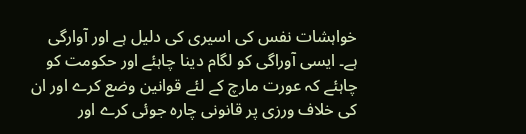خواہشات نفس کی اسیری کی دلیل ہے اور آوارگی ہے۔ ایسی آوراگی کو لگام دینا چاہئے اور حکومت کو چاہئے کہ عورت مارچ کے لئے قوانین وضع کرے اور ان کی خلاف ورزی پر قانونی چارہ جوئی کرے اور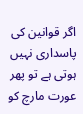اگر قوانین کی پاسداری نہیں ہوتی ہے تو پھر عورت مارچ کو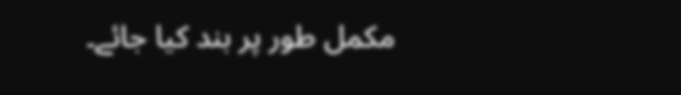مکمل طور پر بند کیا جائے۔